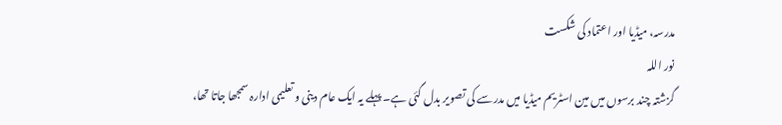مدرسہ، میڈیا اور اعتماد کی شکست
نور اللہ
گزشتہ چند برسوں میں مین اسٹریم میڈیا میں مدرسے کی تصویر بدل گئی ہے۔ پہلے یہ ایک عام دینی و تعلیمی ادارہ سمجھا جاتا تھا،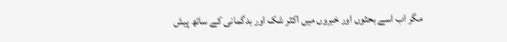مگر اب اسے بحثوں اور خبروں میں اکثر شک اور بدگمانی کے ساتھ پیش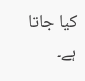کیا جاتا ہے۔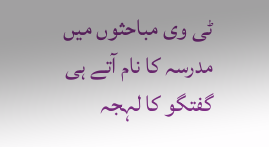ٹی وی مباحثوں میں مدرسہ کا نام آتے ہی گفتگو کا لہجہ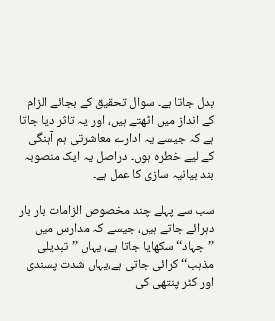بدل جاتا ہے۔ سوال تحقیق کے بجائے الزام کے انداز میں اٹھتے ہیں، اور یہ تاثر دیا جاتا ہے کہ جیسے یہ ادارے معاشرتی ہم آہنگی کے لیے خطرہ ہوں۔ دراصل یہ ایک منصوبہ بند بیانیہ سازی کا عمل ہے۔

سب سے پہلے چند مخصوص الزامات بار بار دہرائے جاتے ہیں، جیسے کہ مدارس میں ’’جہاد‘‘ سکھایا جاتا ہے، یہاں ’’تبدیلی مذہب‘‘ کرائی جاتی ہے،یہاں شدت پسندی اور کٹر پنتھی کی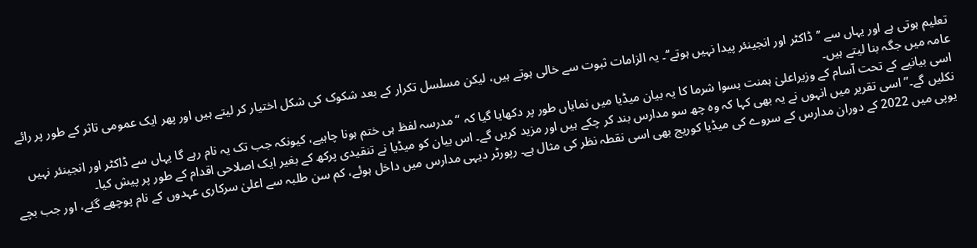تعلیم ہوتی ہے اور یہاں سے ’’ڈاکٹر اور انجینئر پیدا نہیں ہوتے‘‘۔ یہ الزامات ثبوت سے خالی ہوتے ہیں، لیکن مسلسل تکرار کے بعد شکوک کی شکل اختیار کر لیتے ہیں اور پھر ایک عمومی تاثر کے طور پر رائے عامہ میں جگہ بنا لیتے ہیں۔
اسی بیانیے کے تحت آسام کے وزیراعلیٰ ہمنت بسوا شرما کا یہ بیان میڈیا میں نمایاں طور پر دکھایا گیا کہ “مدرسہ لفظ ہی ختم ہونا چاہیے، کیونکہ جب تک یہ نام رہے گا یہاں سے ڈاکٹر اور انجینئر نہیں نکلیں گے۔” اسی تقریر میں انہوں نے یہ بھی کہا کہ وہ چھ سو مدارس بند کر چکے ہیں اور مزید کریں گے۔ اس بیان کو میڈیا نے تنقیدی پرکھ کے بغیر ایک اصلاحی اقدام کے طور پر پیش کیا۔
یوپی میں 2022 کے دوران مدارس کے سروے کی میڈیا کوریج بھی اسی نقطہ نظر کی مثال ہے۔ رپورٹر دیہی مدارس میں داخل ہوئے، کم سن طلبہ سے اعلیٰ سرکاری عہدوں کے نام پوچھے گئے، اور جب بچے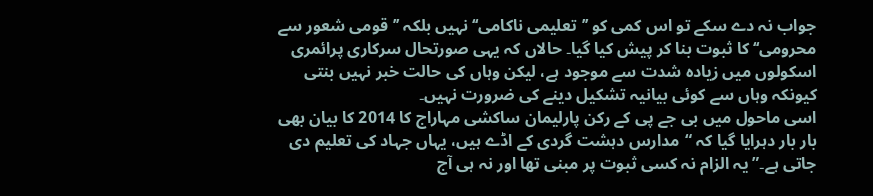جواب نہ دے سکے تو اس کمی کو ’’تعلیمی ناکامی‘‘ نہیں بلکہ ’’قومی شعور سے محرومی‘‘ کا ثبوت بنا کر پیش کیا گیا۔ حالاں کہ یہی صورتحال سرکاری پرائمری اسکولوں میں زیادہ شدت سے موجود ہے، لیکن وہاں کی حالت خبر نہیں بنتی کیونکہ وہاں سے کوئی بیانیہ تشکیل دینے کی ضرورت نہیں۔
اسی ماحول میں بی جے پی کے رکن پارلیمان ساکشی مہاراج کا 2014 کا بیان بھی بار بار دہرایا گیا کہ “مدارس دہشت گردی کے اڈے ہیں، یہاں جہاد کی تعلیم دی جاتی ہے۔” یہ الزام نہ کسی ثبوت پر مبنی تھا اور نہ ہی آج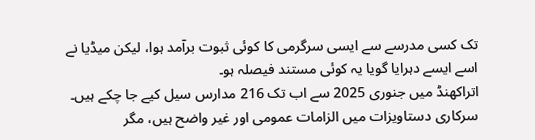تک کسی مدرسے سے ایسی سرگرمی کا کوئی ثبوت برآمد ہوا، لیکن میڈیا نے اسے ایسے دہرایا گویا یہ کوئی مستند فیصلہ ہو۔
اتراکھنڈ میں جنوری 2025 سے اب تک 216 مدارس سیل کیے جا چکے ہیں۔ سرکاری دستاویزات میں الزامات عمومی اور غیر واضح ہیں، مگر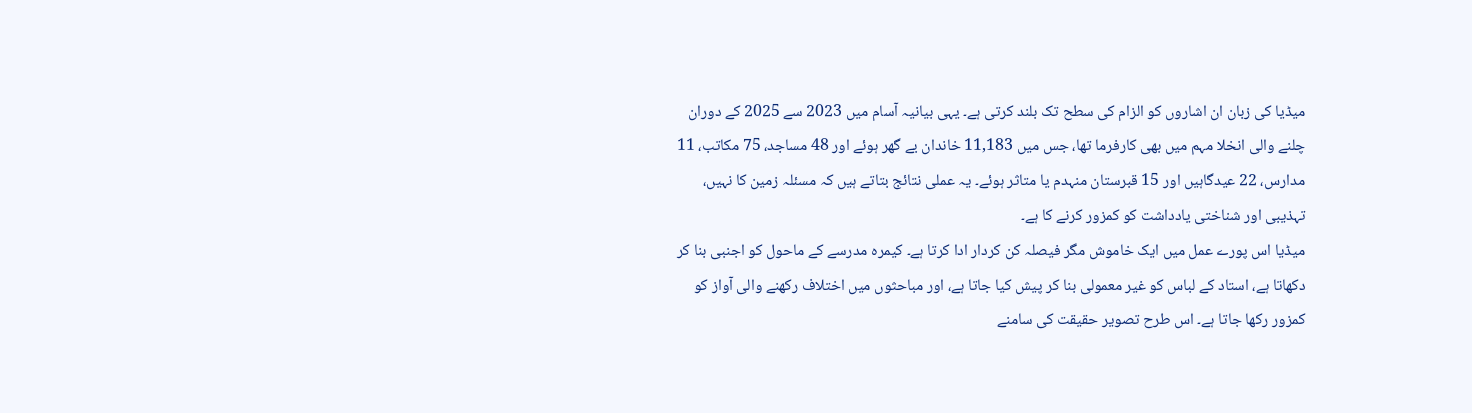میڈیا کی زبان ان اشاروں کو الزام کی سطح تک بلند کرتی ہے۔ یہی بیانیہ آسام میں 2023 سے 2025 کے دوران چلنے والی انخلا مہم میں بھی کارفرما تھا، جس میں 11,183 خاندان بے گھر ہوئے اور 48 مساجد، 75 مکاتب، 11 مدارس، 22 عیدگاہیں اور 15 قبرستان منہدم یا متاثر ہوئے۔ یہ عملی نتائج بتاتے ہیں کہ مسئلہ زمین کا نہیں، تہذیبی اور شناختی یادداشت کو کمزور کرنے کا ہے۔
میڈیا اس پورے عمل میں ایک خاموش مگر فیصلہ کن کردار ادا کرتا ہے۔ کیمرہ مدرسے کے ماحول کو اجنبی بنا کر دکھاتا ہے، استاد کے لباس کو غیر معمولی بنا کر پیش کیا جاتا ہے، اور مباحثوں میں اختلاف رکھنے والی آواز کو کمزور رکھا جاتا ہے۔ اس طرح تصویر حقیقت کی سامنے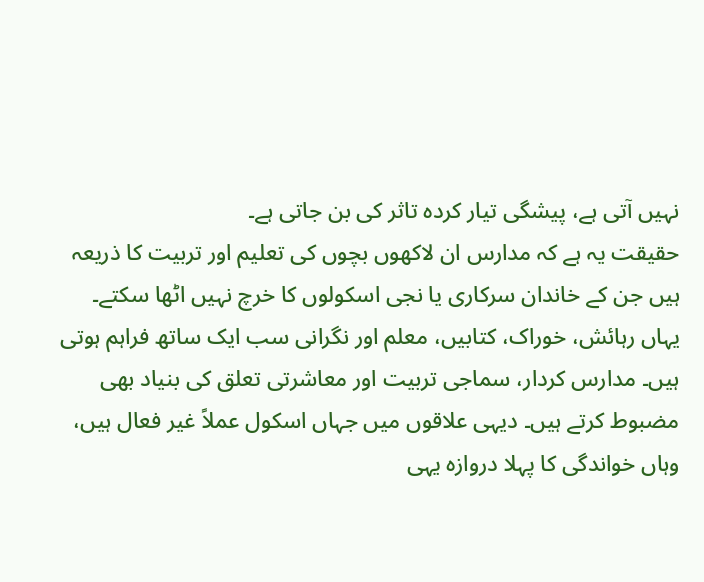نہیں آتی ہے، پیشگی تیار کردہ تاثر کی بن جاتی ہے۔
حقیقت یہ ہے کہ مدارس ان لاکھوں بچوں کی تعلیم اور تربیت کا ذریعہ ہیں جن کے خاندان سرکاری یا نجی اسکولوں کا خرچ نہیں اٹھا سکتے۔ یہاں رہائش، خوراک، کتابیں، معلم اور نگرانی سب ایک ساتھ فراہم ہوتی ہیں۔ مدارس کردار، سماجی تربیت اور معاشرتی تعلق کی بنیاد بھی مضبوط کرتے ہیں۔ دیہی علاقوں میں جہاں اسکول عملاً غیر فعال ہیں، وہاں خواندگی کا پہلا دروازہ یہی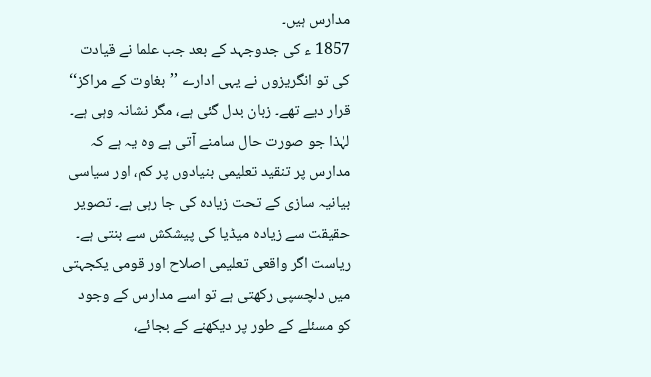مدارس ہیں۔
1857 ء کی جدوجہد کے بعد جب علما نے قیادت کی تو انگریزوں نے یہی ادارے ’’بغاوت کے مراکز‘‘ قرار دیے تھے۔ زبان بدل گئی ہے، مگر نشانہ وہی ہے۔
لہٰذا جو صورت حال سامنے آتی ہے وہ یہ ہے کہ مدارس پر تنقید تعلیمی بنیادوں پر کم، اور سیاسی بیانیہ سازی کے تحت زیادہ کی جا رہی ہے۔ تصویر حقیقت سے زیادہ میڈیا کی پیشکش سے بنتی ہے۔ ریاست اگر واقعی تعلیمی اصلاح اور قومی یکجہتی میں دلچسپی رکھتی ہے تو اسے مدارس کے وجود کو مسئلے کے طور پر دیکھنے کے بجائے،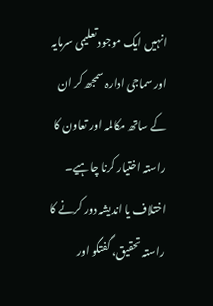انہیں ایک موجود تعلیمی سرمایہ اور سماجی ادارہ سمجھ کر ان کے ساتھ مکالمہ اور تعاون کا راستہ اختیار کرنا چاہیے۔ اختلاف یا اندیشہ دور کرنے کا راستہ تحقیق، گفتگو اور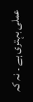عملی بہتری ہے ۔ نہ کہ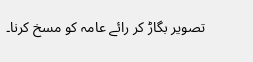تصویر بگاڑ کر رائے عامہ کو مسخ کرنا۔